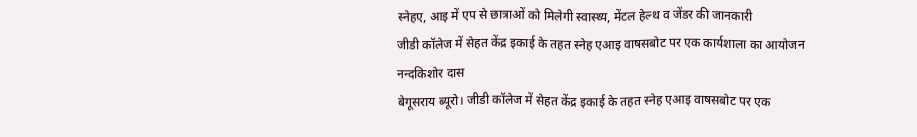स्नेहए, आइ में एप से छात्राओं को मिलेगी स्वास्थ्य, मेंटल हेल्थ व जेंडर की जानकारी
जीडी कॉलेज में सेहत केंद्र इकाई के तहत स्नेह एआइ वाषसबोट पर एक कार्यशाला का आयोजन
नन्दकिशोर दास
बेगूसराय ब्यूरो। जीडी कॉलेज में सेहत केंद्र इकाई के तहत स्नेह एआइ वाषसबोट पर एक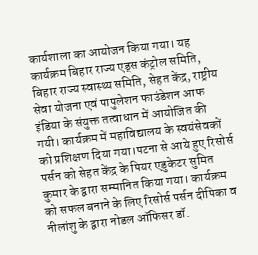कार्यशाला का आयोजन किया गया। यह कार्यक्रम बिहार राज्य एड्स कंट्रोल समिति, बिहार राज्य स्वास्थ्य समिति, सेहत केंद्र, राष्ट्रीय सेवा योजना एवं पापुलेशन फाउंडेशन आफ इंडिया के संयुक्त तत्वाधान में आयोजित की गयी। कार्यक्रम में महाविद्यालय के स्वयंसेवकों को प्रशिक्षण दिया गया।पटना से आये हुए रिसोर्स पर्सन को सेहत केंद्र के पियर एडुकेटर सुमित कुमार के द्वारा सम्मानित किया गया। कार्यक्रम को सफल बनाने के लिए रिसोर्स पर्सन दीपिका व नीलांशु के द्वारा नोडल ऑफिसर डॉ.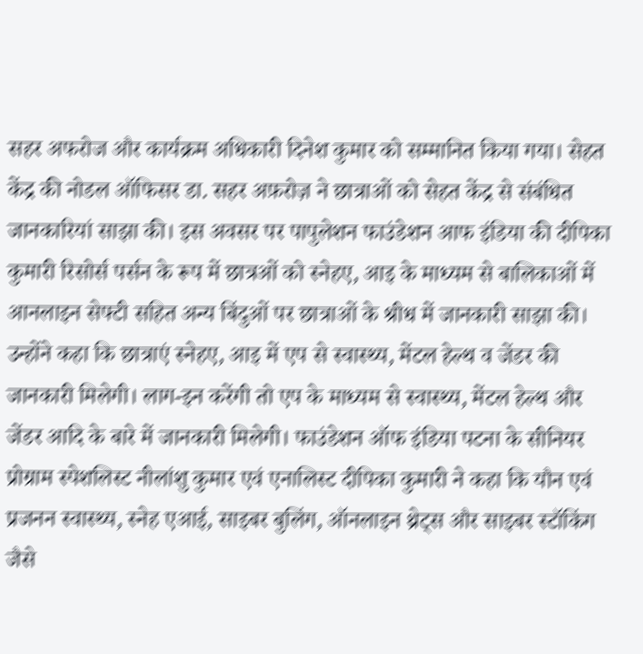सहर अफरोज और कार्यक्रम अधिकारी दिनेश कुमार को सम्मानित किया गया। सेहत केंद्र की नोडल ऑफिसर डा. सहर अफ़रोज़ ने छात्राओं को सेहत केंद्र से संबंधित जानकारियां साझा की। इस अवसर पर पापुलेशन फाउंडेशन आफ इंडिया की दीपिका कुमारी रिसोर्स पर्सन के रूप में छात्रओं को स्नेहए, आइ के माध्यम से बालिकाओं में आनलाइन सेफ्टी सहित अन्य बिंदुओं पर छात्राओं के श्रीध में जानकारी साझा की। उन्होंने कहा कि छात्राएं स्नेहए, आइ में एप से स्वास्थ्य, मेंटल हेल्थ व जेंडर की जानकारी मिलेगी। लाग-इन करेंगी तो एप के माध्यम से स्वास्थ्य, मेंटल हेल्थ और जेंडर आदि के बारे में जानकारी मिलेगी। फाउंडेशन ऑफ इंडिया पटना के सीनियर प्रोग्राम स्पेशलिस्ट नीलांशु कुमार एवं एनालिस्ट दीपिका कुमारी ने कहा कि यौन एवं प्रजनन स्वास्थ्य, स्नेह एआई, साइबर बुलिंग, ऑनलाइन थ्रेट्स और साइबर स्टॉकिंग जैसे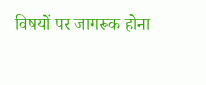विषयों पर जागरूक होना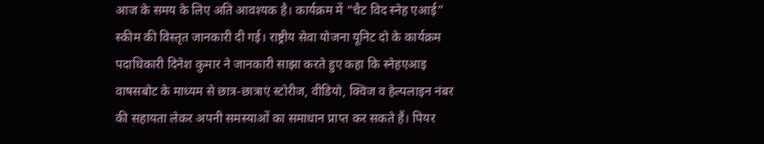आज के समय के लिए अति आवश्यक है। कार्यक्रम में “चैट विद स्नेह एआई” स्कीम की विस्तृत जानकारी दी गई। राष्ट्रीय सेवा योजना यूनिट दो के कार्यक्रम पदाधिकारी दिनेश कुमार ने जानकारी साझा करते हुए कहा कि स्नेहएआइ वाषसबोट के माध्यम से छात्र-छात्राएं स्टोरीज, वीडियो, क्विज व हेल्पलाइन नंबर की सहायता लेकर अपनी समस्याओं का समाधान प्राप्त कर सकते हैं। पियर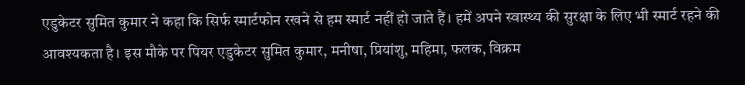एडुकेटर सुमित कुमार ने कहा कि सिर्फ स्मार्टफोन रखने से हम स्मार्ट नहीं हो जाते हैं। हमें अपने स्वास्थ्य की सुरक्षा के लिए भी स्मार्ट रहने की आवश्यकता है। इस मौके पर पियर एडुकेटर सुमित कुमार, मनीषा, प्रियांशु, महिमा, फलक, विक्रम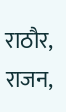राठौर, राजन,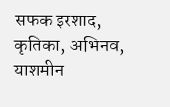सफक इरशाद, कृतिका, अभिनव, याशमीन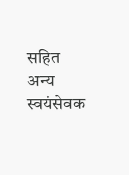सहित अन्य स्वयंसेवक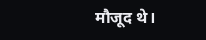मौजूद थे।